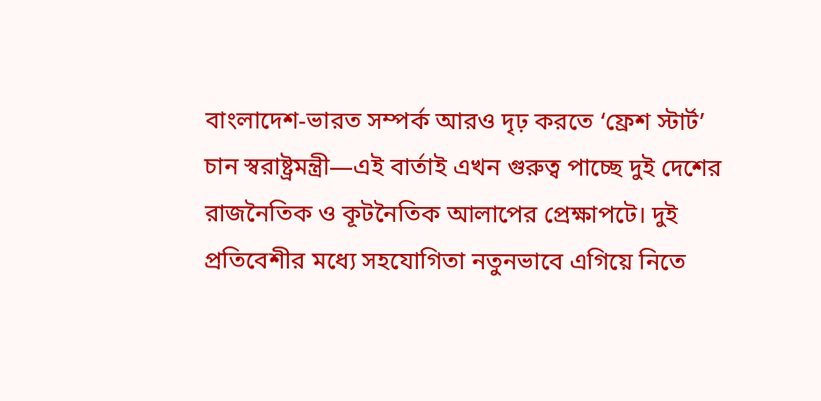বাংলাদেশ-ভারত সম্পর্ক আরও দৃঢ় করতে ‘ফ্রেশ স্টার্ট’ চান স্বরাষ্ট্রমন্ত্রী—এই বার্তাই এখন গুরুত্ব পাচ্ছে দুই দেশের রাজনৈতিক ও কূটনৈতিক আলাপের প্রেক্ষাপটে। দুই প্রতিবেশীর মধ্যে সহযোগিতা নতুনভাবে এগিয়ে নিতে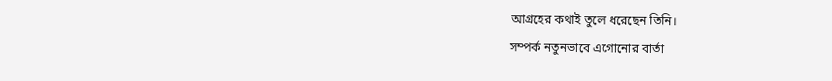আগ্রহের কথাই তুলে ধরেছেন তিনি।
সম্পর্ক নতুনভাবে এগোনোর বার্তা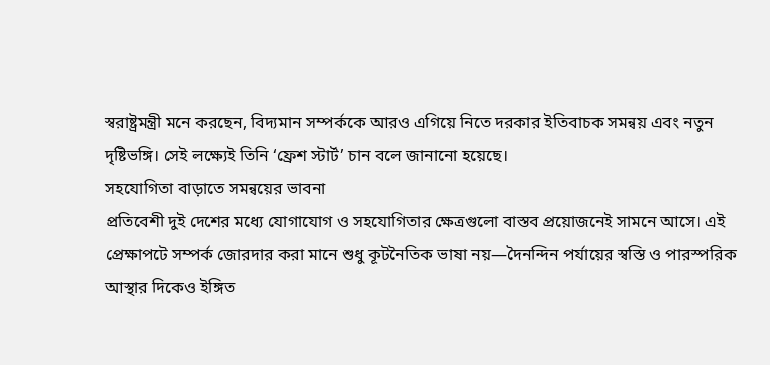স্বরাষ্ট্রমন্ত্রী মনে করছেন, বিদ্যমান সম্পর্ককে আরও এগিয়ে নিতে দরকার ইতিবাচক সমন্বয় এবং নতুন দৃষ্টিভঙ্গি। সেই লক্ষ্যেই তিনি ‘ফ্রেশ স্টার্ট’ চান বলে জানানো হয়েছে।
সহযোগিতা বাড়াতে সমন্বয়ের ভাবনা
প্রতিবেশী দুই দেশের মধ্যে যোগাযোগ ও সহযোগিতার ক্ষেত্রগুলো বাস্তব প্রয়োজনেই সামনে আসে। এই প্রেক্ষাপটে সম্পর্ক জোরদার করা মানে শুধু কূটনৈতিক ভাষা নয়—দৈনন্দিন পর্যায়ের স্বস্তি ও পারস্পরিক আস্থার দিকেও ইঙ্গিত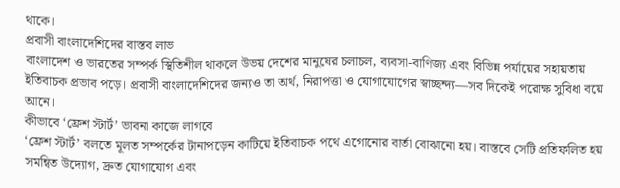থাকে।
প্রবাসী বাংলাদেশিদের বাস্তব লাভ
বাংলাদেশ ও ভারতের সম্পর্ক স্থিতিশীল থাকলে উভয় দেশের মানুষের চলাচল, ব্যবসা-বাণিজ্য এবং বিভিন্ন পর্যায়ের সহায়তায় ইতিবাচক প্রভাব পড়ে। প্রবাসী বাংলাদেশিদের জন্যও তা অর্থ, নিরাপত্তা ও যোগাযোগের স্বাচ্ছন্দ্য—সব দিকেই পরোক্ষ সুবিধা বয়ে আনে।
কীভাবে ‘ফ্রেশ স্টার্ট’ ভাবনা কাজে লাগবে
‘ফ্রেশ স্টার্ট’ বলতে মূলত সম্পর্কের টানাপড়েন কাটিয়ে ইতিবাচক পথে এগোনোর বার্তা বোঝানো হয়। বাস্তবে সেটি প্রতিফলিত হয় সমন্বিত উদ্যোগ, দ্রুত যোগাযোগ এবং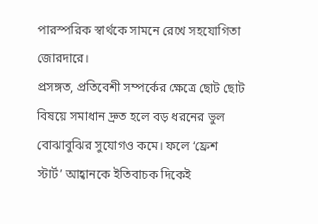পারস্পরিক স্বার্থকে সামনে রেখে সহযোগিতা জোরদারে।
প্রসঙ্গত, প্রতিবেশী সম্পর্কের ক্ষেত্রে ছোট ছোট বিষয়ে সমাধান দ্রুত হলে বড় ধরনের ভুল বোঝাবুঝির সুযোগও কমে। ফলে ‘ফ্রেশ স্টার্ট’ আহ্বানকে ইতিবাচক দিকেই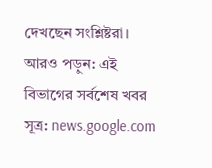দেখছেন সংশ্লিষ্টরা।
আরও পড়ুন: এই বিভাগের সর্বশেষ খবর
সূত্র: news.google.com